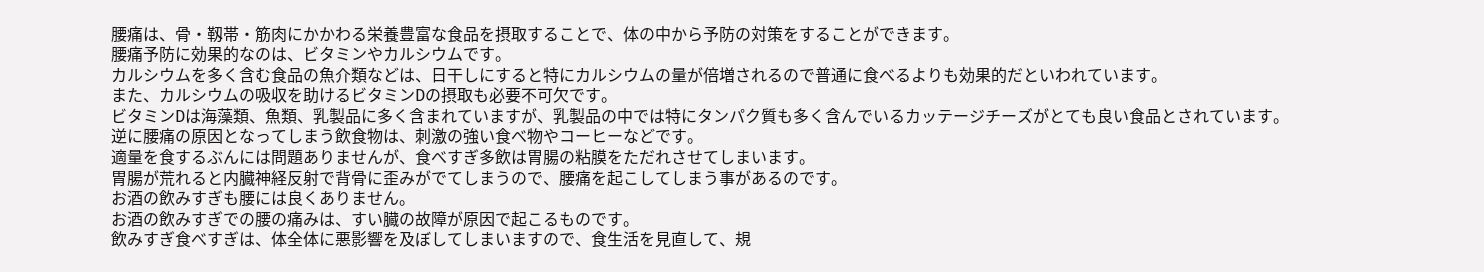腰痛は、骨・靱帯・筋肉にかかわる栄養豊富な食品を摂取することで、体の中から予防の対策をすることができます。
腰痛予防に効果的なのは、ビタミンやカルシウムです。
カルシウムを多く含む食品の魚介類などは、日干しにすると特にカルシウムの量が倍増されるので普通に食べるよりも効果的だといわれています。
また、カルシウムの吸収を助けるビタミンDの摂取も必要不可欠です。
ビタミンDは海藻類、魚類、乳製品に多く含まれていますが、乳製品の中では特にタンパク質も多く含んでいるカッテージチーズがとても良い食品とされています。
逆に腰痛の原因となってしまう飲食物は、刺激の強い食べ物やコーヒーなどです。
適量を食するぶんには問題ありませんが、食べすぎ多飲は胃腸の粘膜をただれさせてしまいます。
胃腸が荒れると内臓神経反射で背骨に歪みがでてしまうので、腰痛を起こしてしまう事があるのです。
お酒の飲みすぎも腰には良くありません。
お酒の飲みすぎでの腰の痛みは、すい臓の故障が原因で起こるものです。
飲みすぎ食べすぎは、体全体に悪影響を及ぼしてしまいますので、食生活を見直して、規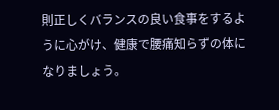則正しくバランスの良い食事をするように心がけ、健康で腰痛知らずの体になりましょう。